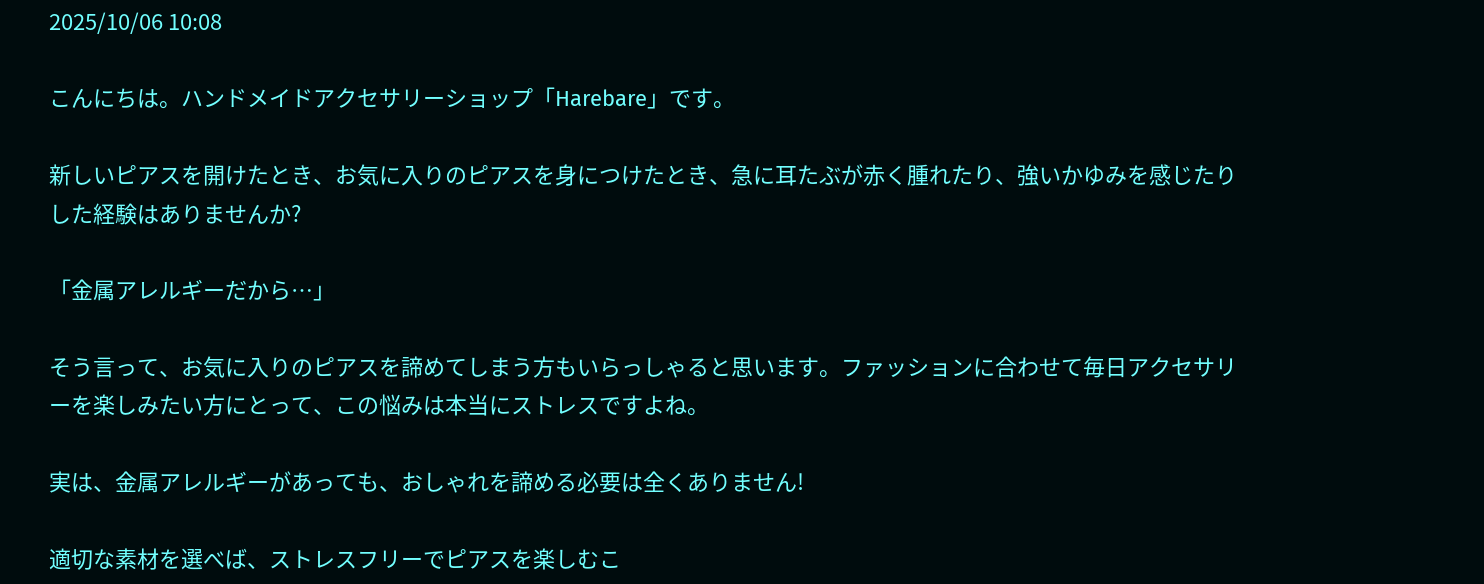2025/10/06 10:08

こんにちは。ハンドメイドアクセサリーショップ「Harebare」です。

新しいピアスを開けたとき、お気に入りのピアスを身につけたとき、急に耳たぶが赤く腫れたり、強いかゆみを感じたりした経験はありませんか?

「金属アレルギーだから…」

そう言って、お気に入りのピアスを諦めてしまう方もいらっしゃると思います。ファッションに合わせて毎日アクセサリーを楽しみたい方にとって、この悩みは本当にストレスですよね。

実は、金属アレルギーがあっても、おしゃれを諦める必要は全くありません!

適切な素材を選べば、ストレスフリーでピアスを楽しむこ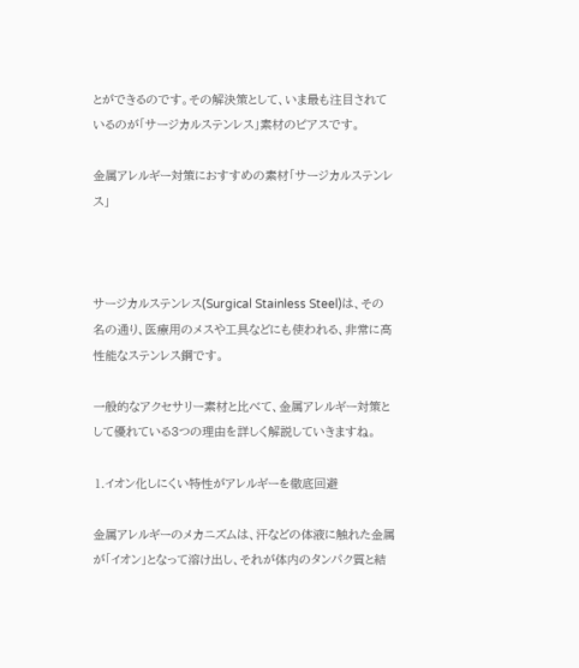とができるのです。その解決策として、いま最も注目されているのが「サージカルステンレス」素材のピアスです。

金属アレルギー対策におすすめの素材「サージカルステンレス」



サージカルステンレス(Surgical Stainless Steel)は、その名の通り、医療用のメスや工具などにも使われる、非常に高性能なステンレス鋼です。

一般的なアクセサリー素材と比べて、金属アレルギー対策として優れている3つの理由を詳しく解説していきますね。

⒈イオン化しにくい特性がアレルギーを徹底回避

金属アレルギーのメカニズムは、汗などの体液に触れた金属が「イオン」となって溶け出し、それが体内のタンパク質と結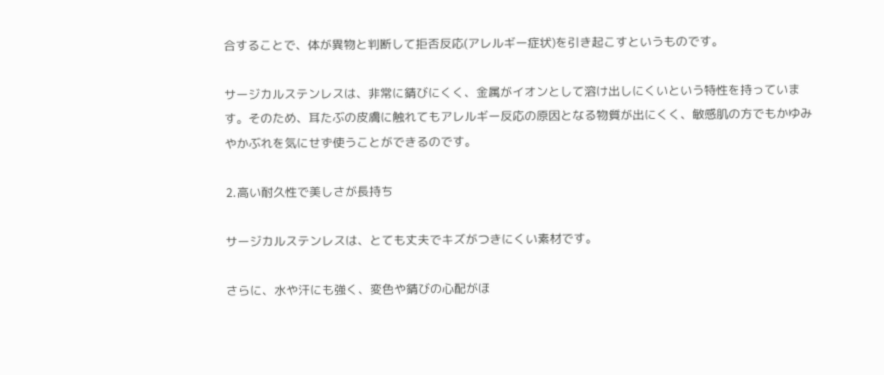合することで、体が異物と判断して拒否反応(アレルギー症状)を引き起こすというものです。

サージカルステンレスは、非常に錆びにくく、金属がイオンとして溶け出しにくいという特性を持っています。そのため、耳たぶの皮膚に触れてもアレルギー反応の原因となる物質が出にくく、敏感肌の方でもかゆみやかぶれを気にせず使うことができるのです。

⒉高い耐久性で美しさが長持ち

サージカルステンレスは、とても丈夫でキズがつきにくい素材です。

さらに、水や汗にも強く、変色や錆びの心配がほ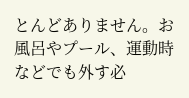とんどありません。お風呂やプール、運動時などでも外す必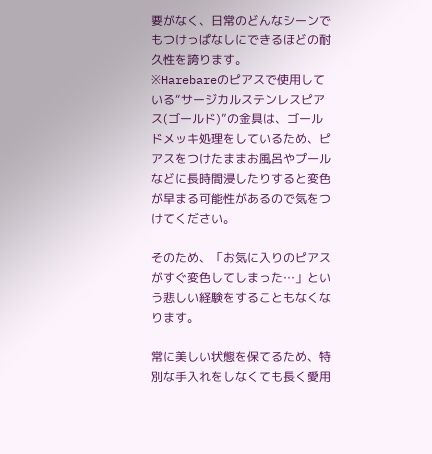要がなく、日常のどんなシーンでもつけっぱなしにできるほどの耐久性を誇ります。
※Harebareのピアスで使用している“サージカルステンレスピアス(ゴールド)”の金具は、ゴールドメッキ処理をしているため、ピアスをつけたままお風呂やプールなどに長時間浸したりすると変色が早まる可能性があるので気をつけてください。

そのため、「お気に入りのピアスがすぐ変色してしまった…」という悲しい経験をすることもなくなります。

常に美しい状態を保てるため、特別な手入れをしなくても長く愛用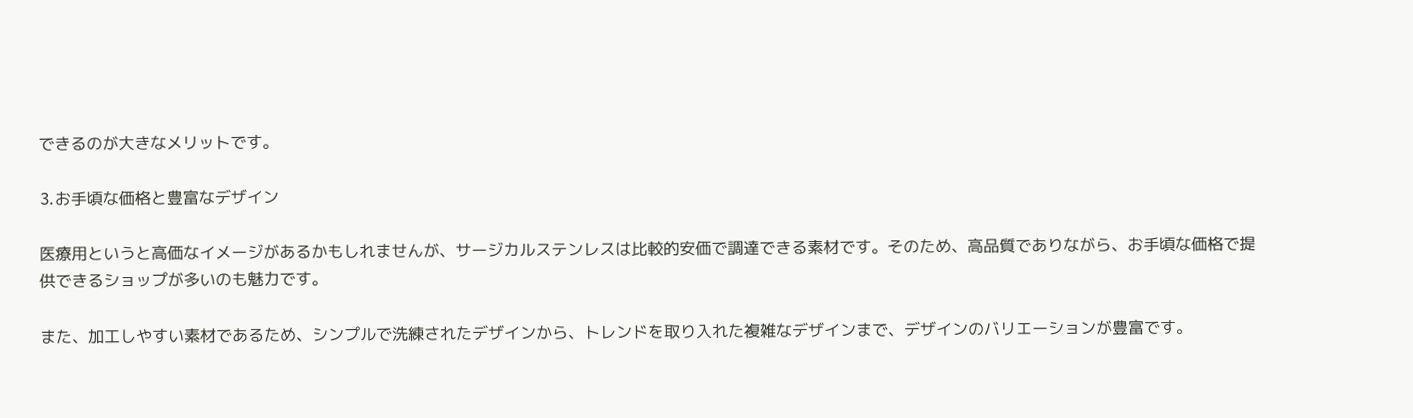できるのが大きなメリットです。

⒊お手頃な価格と豊富なデザイン

医療用というと高価なイメージがあるかもしれませんが、サージカルステンレスは比較的安価で調達できる素材です。そのため、高品質でありながら、お手頃な価格で提供できるショップが多いのも魅力です。

また、加工しやすい素材であるため、シンプルで洗練されたデザインから、トレンドを取り入れた複雑なデザインまで、デザインのバリエーションが豊富です。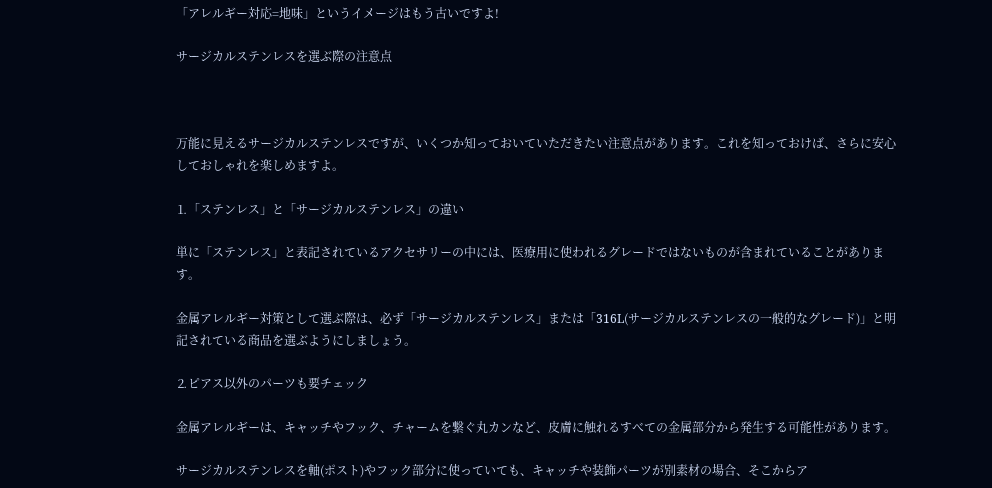「アレルギー対応=地味」というイメージはもう古いですよ!

サージカルステンレスを選ぶ際の注意点



万能に見えるサージカルステンレスですが、いくつか知っておいていただきたい注意点があります。これを知っておけば、さらに安心しておしゃれを楽しめますよ。

⒈「ステンレス」と「サージカルステンレス」の違い

単に「ステンレス」と表記されているアクセサリーの中には、医療用に使われるグレードではないものが含まれていることがあります。

金属アレルギー対策として選ぶ際は、必ず「サージカルステンレス」または「316L(サージカルステンレスの一般的なグレード)」と明記されている商品を選ぶようにしましょう。

⒉ピアス以外のパーツも要チェック

金属アレルギーは、キャッチやフック、チャームを繋ぐ丸カンなど、皮膚に触れるすべての金属部分から発生する可能性があります。

サージカルステンレスを軸(ポスト)やフック部分に使っていても、キャッチや装飾パーツが別素材の場合、そこからア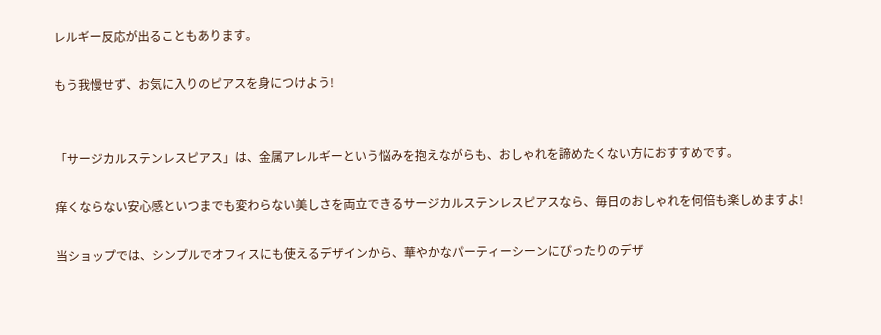レルギー反応が出ることもあります。

もう我慢せず、お気に入りのピアスを身につけよう!


「サージカルステンレスピアス」は、金属アレルギーという悩みを抱えながらも、おしゃれを諦めたくない方におすすめです。

痒くならない安心感といつまでも変わらない美しさを両立できるサージカルステンレスピアスなら、毎日のおしゃれを何倍も楽しめますよ!

当ショップでは、シンプルでオフィスにも使えるデザインから、華やかなパーティーシーンにぴったりのデザ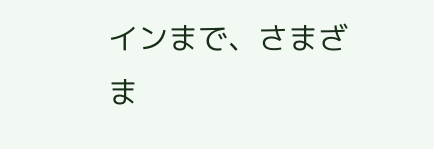インまで、さまざま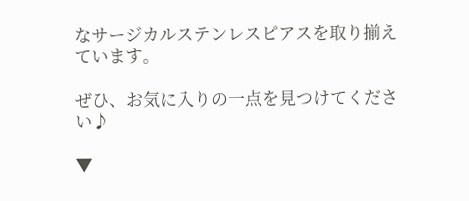なサージカルステンレスピアスを取り揃えています。

ぜひ、お気に入りの一点を見つけてください♪

▼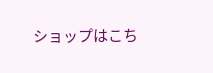ショップはこち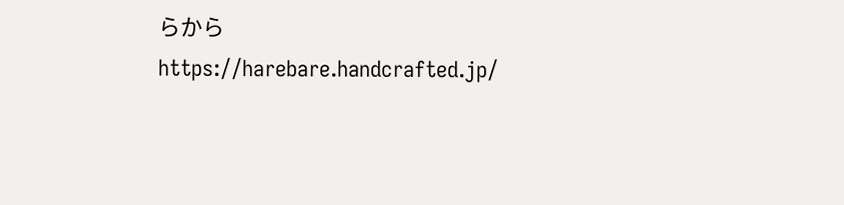らから
https://harebare.handcrafted.jp/